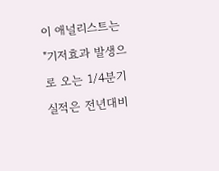이 애널리스트는 "기저효과 발생으로 오는 1/4분기 실적은 전년대비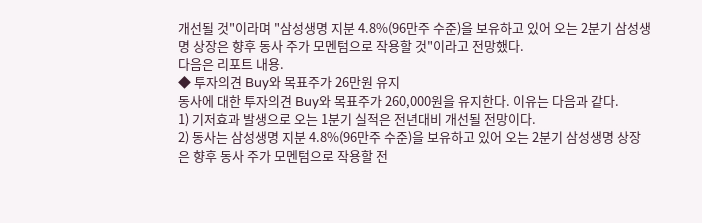개선될 것"이라며 "삼성생명 지분 4.8%(96만주 수준)을 보유하고 있어 오는 2분기 삼성생명 상장은 향후 동사 주가 모멘텀으로 작용할 것"이라고 전망했다.
다음은 리포트 내용.
◆ 투자의견 Buy와 목표주가 26만원 유지
동사에 대한 투자의견 Buy와 목표주가 260,000원을 유지한다. 이유는 다음과 같다.
1) 기저효과 발생으로 오는 1분기 실적은 전년대비 개선될 전망이다.
2) 동사는 삼성생명 지분 4.8%(96만주 수준)을 보유하고 있어 오는 2분기 삼성생명 상장은 향후 동사 주가 모멘텀으로 작용할 전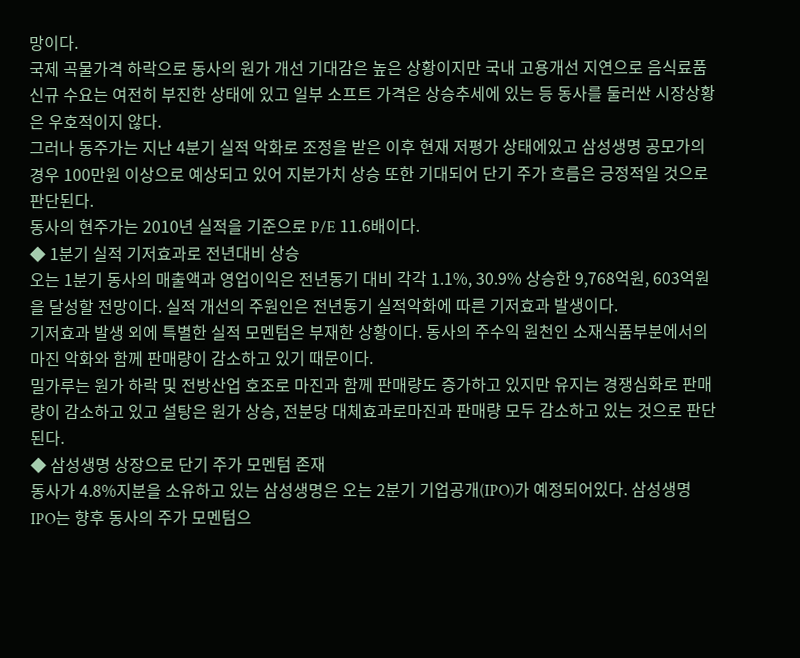망이다.
국제 곡물가격 하락으로 동사의 원가 개선 기대감은 높은 상황이지만 국내 고용개선 지연으로 음식료품 신규 수요는 여전히 부진한 상태에 있고 일부 소프트 가격은 상승추세에 있는 등 동사를 둘러싼 시장상황은 우호적이지 않다.
그러나 동주가는 지난 4분기 실적 악화로 조정을 받은 이후 현재 저평가 상태에있고 삼성생명 공모가의 경우 100만원 이상으로 예상되고 있어 지분가치 상승 또한 기대되어 단기 주가 흐름은 긍정적일 것으로 판단된다.
동사의 현주가는 2010년 실적을 기준으로 P/E 11.6배이다.
◆ 1분기 실적 기저효과로 전년대비 상승
오는 1분기 동사의 매출액과 영업이익은 전년동기 대비 각각 1.1%, 30.9% 상승한 9,768억원, 603억원을 달성할 전망이다. 실적 개선의 주원인은 전년동기 실적악화에 따른 기저효과 발생이다.
기저효과 발생 외에 특별한 실적 모멘텀은 부재한 상황이다. 동사의 주수익 원천인 소재식품부분에서의 마진 악화와 함께 판매량이 감소하고 있기 때문이다.
밀가루는 원가 하락 및 전방산업 호조로 마진과 함께 판매량도 증가하고 있지만 유지는 경쟁심화로 판매량이 감소하고 있고 설탕은 원가 상승, 전분당 대체효과로마진과 판매량 모두 감소하고 있는 것으로 판단된다.
◆ 삼성생명 상장으로 단기 주가 모멘텀 존재
동사가 4.8%지분을 소유하고 있는 삼성생명은 오는 2분기 기업공개(IPO)가 예정되어있다. 삼성생명 IPO는 향후 동사의 주가 모멘텀으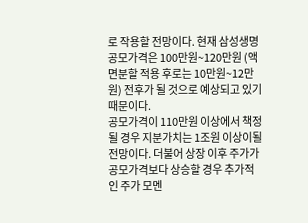로 작용할 전망이다. 현재 삼성생명 공모가격은 100만원~120만원 (액면분할 적용 후로는 10만원~12만원) 전후가 될 것으로 예상되고 있기 때문이다.
공모가격이 110만원 이상에서 책정될 경우 지분가치는 1조원 이상이될 전망이다. 더불어 상장 이후 주가가 공모가격보다 상승할 경우 추가적인 주가 모멘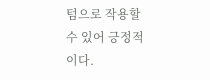텀으로 작용할 수 있어 긍정적이다.